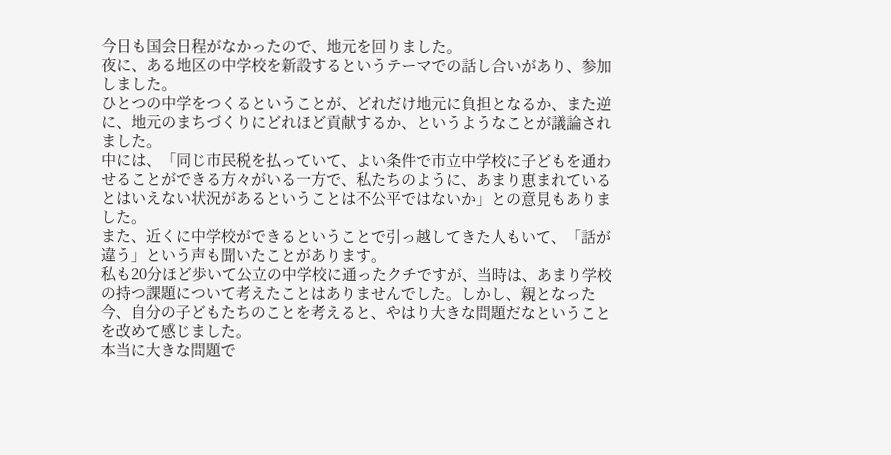今日も国会日程がなかったので、地元を回りました。
夜に、ある地区の中学校を新設するというテーマでの話し合いがあり、参加しました。
ひとつの中学をつくるということが、どれだけ地元に負担となるか、また逆に、地元のまちづくりにどれほど貢献するか、というようなことが議論されました。
中には、「同じ市民税を払っていて、よい条件で市立中学校に子どもを通わせることができる方々がいる一方で、私たちのように、あまり恵まれているとはいえない状況があるということは不公平ではないか」との意見もありました。
また、近くに中学校ができるということで引っ越してきた人もいて、「話が違う」という声も聞いたことがあります。
私も20分ほど歩いて公立の中学校に通ったクチですが、当時は、あまり学校の持つ課題について考えたことはありませんでした。しかし、親となった今、自分の子どもたちのことを考えると、やはり大きな問題だなということを改めて感じました。
本当に大きな問題で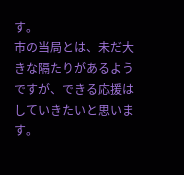す。
市の当局とは、未だ大きな隔たりがあるようですが、できる応援はしていきたいと思います。